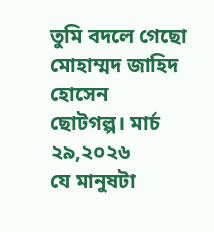তুমি বদলে গেছো
মোহাম্মদ জাহিদ হোসেন
ছোটগল্প। মার্চ ২৯,২০২৬
যে মানুষটা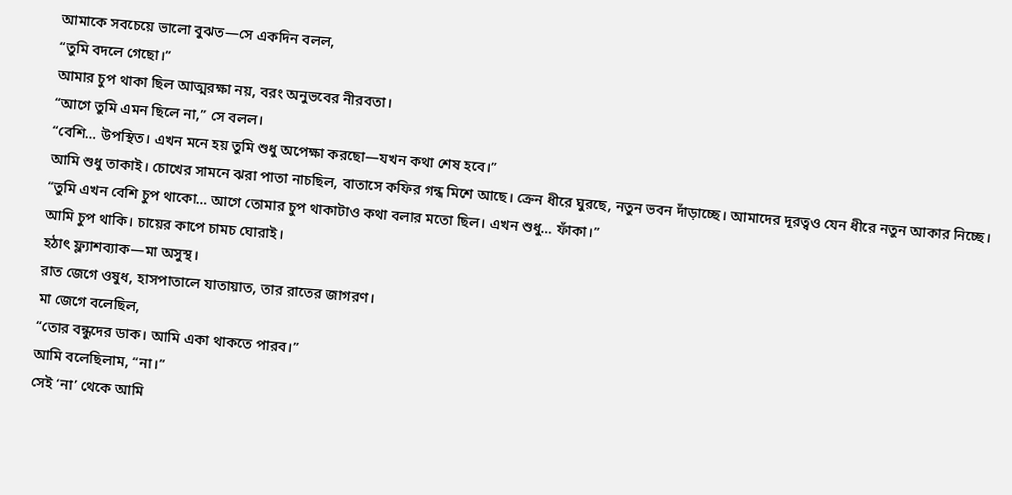আমাকে সবচেয়ে ভালো বুঝত—সে একদিন বলল,
“তুমি বদলে গেছো।”
আমার চুপ থাকা ছিল আত্মরক্ষা নয়, বরং অনুভবের নীরবতা।
“আগে তুমি এমন ছিলে না,” সে বলল।
“বেশি… উপস্থিত। এখন মনে হয় তুমি শুধু অপেক্ষা করছো—যখন কথা শেষ হবে।”
আমি শুধু তাকাই। চোখের সামনে ঝরা পাতা নাচছিল, বাতাসে কফির গন্ধ মিশে আছে। ক্রেন ধীরে ঘুরছে, নতুন ভবন দাঁড়াচ্ছে। আমাদের দূরত্বও যেন ধীরে নতুন আকার নিচ্ছে।
“তুমি এখন বেশি চুপ থাকো… আগে তোমার চুপ থাকাটাও কথা বলার মতো ছিল। এখন শুধু… ফাঁকা।”
আমি চুপ থাকি। চায়ের কাপে চামচ ঘোরাই।
হঠাৎ ফ্ল্যাশব্যাক—মা অসুস্থ।
রাত জেগে ওষুধ, হাসপাতালে যাতায়াত, তার রাতের জাগরণ।
মা জেগে বলেছিল,
“তোর বন্ধুদের ডাক। আমি একা থাকতে পারব।”
আমি বলেছিলাম, “না।”
সেই ‘না’ থেকে আমি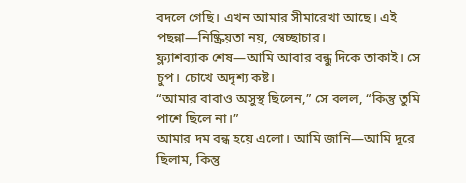বদলে গেছি। এখন আমার সীমারেখা আছে। এই পছন্না—নিষ্ক্রিয়তা নয়, স্বেচ্ছাচার।
ফ্ল্যাশব্যাক শেষ—আমি আবার বন্ধু দিকে তাকাই। সে চুপ। চোখে অদৃশ্য কষ্ট।
“আমার বাবাও অসুস্থ ছিলেন,” সে বলল, “কিন্তু তুমি পাশে ছিলে না।”
আমার দম বন্ধ হয়ে এলো। আমি জানি—আমি দূরে ছিলাম, কিন্তু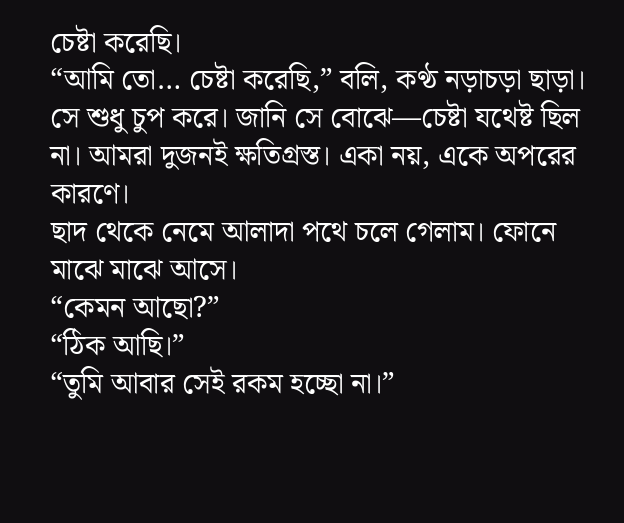চেষ্টা করেছি।
“আমি তো… চেষ্টা করেছি,” বলি, কণ্ঠ নড়াচড়া ছাড়া।
সে শুধু চুপ করে। জানি সে বোঝে—চেষ্টা যথেষ্ট ছিল না। আমরা দুজনই ক্ষতিগ্রস্ত। একা নয়, একে অপরের কারণে।
ছাদ থেকে নেমে আলাদা পথে চলে গেলাম। ফোনে মাঝে মাঝে আসে।
“কেমন আছো?”
“ঠিক আছি।”
“তুমি আবার সেই রকম হচ্ছো না।”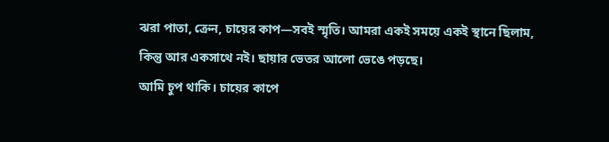ঝরা পাতা, ক্রেন, চায়ের কাপ—সবই স্মৃতি। আমরা একই সময়ে একই স্থানে ছিলাম, কিন্তু আর একসাথে নই। ছায়ার ভেতর আলো ভেঙে পড়ছে।
আমি চুপ থাকি। চায়ের কাপে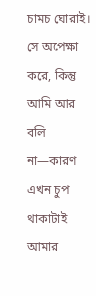চামচ ঘোরাই। সে অপেক্ষা করে, কিন্তু আমি আর বলি না—কারণ এখন চুপ থাকাটাই আমার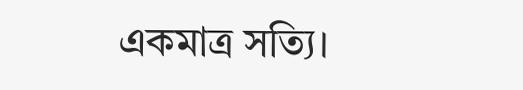একমাত্র সত্যি।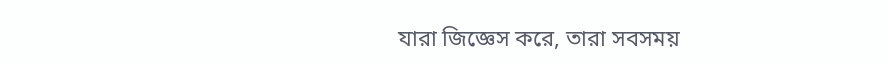যারা জিজ্ঞেস করে, তারা সবসময়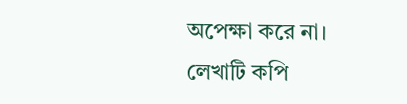অপেক্ষা করে না।
লেখাটি কপি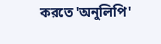করতে 'অনুলিপি'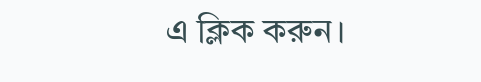এ ক্লিক করুন।